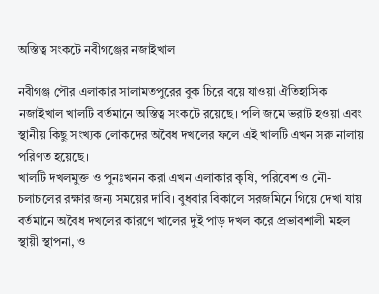অস্তিত্ব সংকটে নবীগঞ্জের নজাইখাল

নবীগঞ্জ পৌর এলাকার সালামতপুরের বুক চিরে বয়ে যাওয়া ঐতিহাসিক নজাইখাল খালটি বর্তমানে অস্তিত্ব সংকটে রয়েছে। পলি জমে ভরাট হওয়া এবং স্থানীয় কিছু সংখ্যক লোকদের অবৈধ দখলের ফলে এই খালটি এখন সরু নালায় পরিণত হয়েছে।
খালটি দখলমুক্ত ও পুনঃখনন করা এখন এলাকার কৃষি, পরিবেশ ও নৌ-চলাচলের রক্ষার জন্য সময়ের দাবি। বুধবার বিকালে সরজমিনে গিয়ে দেখা যায় বর্তমানে অবৈধ দখলের কারণে খালের দুই পাড় দখল করে প্রভাবশালী মহল স্থায়ী স্থাপনা, ও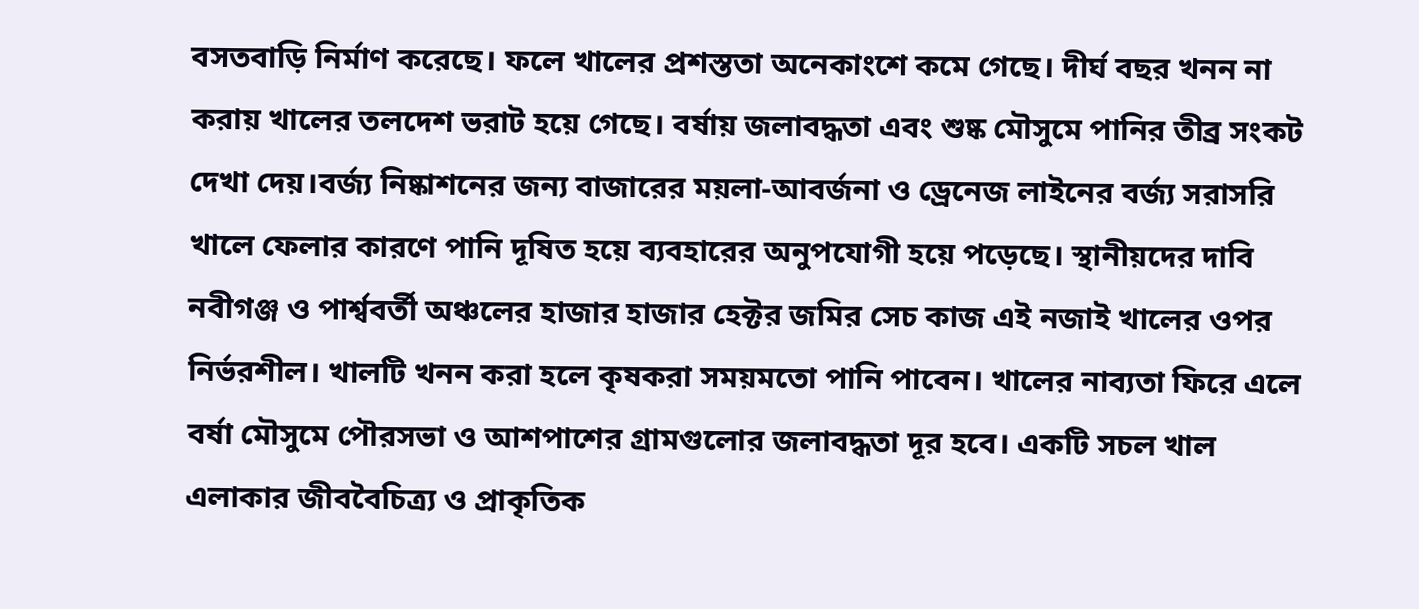বসতবাড়ি নির্মাণ করেছে। ফলে খালের প্রশস্ততা অনেকাংশে কমে গেছে। দীর্ঘ বছর খনন না করায় খালের তলদেশ ভরাট হয়ে গেছে। বর্ষায় জলাবদ্ধতা এবং শুষ্ক মৌসুমে পানির তীব্র সংকট দেখা দেয়।বর্জ্য নিষ্কাশনের জন্য বাজারের ময়লা-আবর্জনা ও ড্রেনেজ লাইনের বর্জ্য সরাসরি খালে ফেলার কারণে পানি দূষিত হয়ে ব্যবহারের অনুপযোগী হয়ে পড়েছে। স্থানীয়দের দাবি নবীগঞ্জ ও পার্শ্ববর্তী অঞ্চলের হাজার হাজার হেক্টর জমির সেচ কাজ এই নজাই খালের ওপর নির্ভরশীল। খালটি খনন করা হলে কৃষকরা সময়মতো পানি পাবেন। খালের নাব্যতা ফিরে এলে বর্ষা মৌসুমে পৌরসভা ও আশপাশের গ্রামগুলোর জলাবদ্ধতা দূর হবে। একটি সচল খাল এলাকার জীববৈচিত্র্য ও প্রাকৃতিক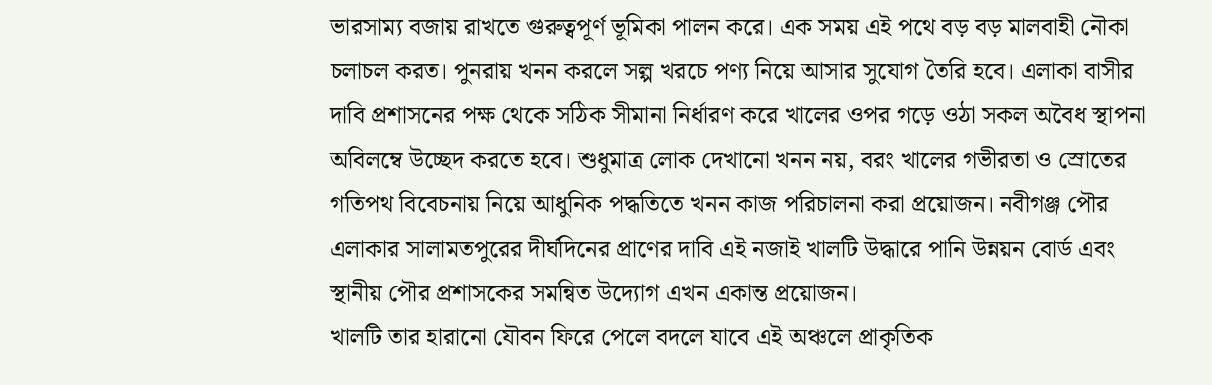ভারসাম্য বজায় রাখতে গুরুত্বপূর্ণ ভূমিকা পালন করে। এক সময় এই পথে বড় বড় মালবাহী নৌকা চলাচল করত। পুনরায় খনন করলে সল্প খরচে পণ্য নিয়ে আসার সুযোগ তৈরি হবে। এলাকা বাসীর দাবি প্রশাসনের পক্ষ থেকে সঠিক সীমানা নির্ধারণ করে খালের ওপর গড়ে ওঠা সকল অবৈধ স্থাপনা অবিলম্বে উচ্ছেদ করতে হবে। শুধুমাত্র লোক দেখানো খনন নয়, বরং খালের গভীরতা ও স্রোতের গতিপথ বিবেচনায় নিয়ে আধুনিক পদ্ধতিতে খনন কাজ পরিচালনা করা প্রয়োজন। নবীগঞ্জ পৌর এলাকার সালামতপুরের দীর্ঘদিনের প্রাণের দাবি এই নজাই খালটি উদ্ধারে পানি উন্নয়ন বোর্ড এবং স্থানীয় পৌর প্রশাসকের সমন্বিত উদ্যোগ এখন একান্ত প্রয়োজন।
খালটি তার হারানো যৌবন ফিরে পেলে বদলে যাবে এই অঞ্চলে প্রাকৃতিক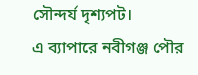সৌন্দর্য দৃশ্যপট।
এ ব্যাপারে নবীগঞ্জ পৌর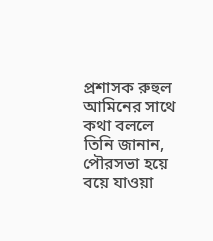প্রশাসক রুহুল আমিনের সাথে কথা বললে তিনি জানান, পৌরসভা হয়ে বয়ে যাওয়া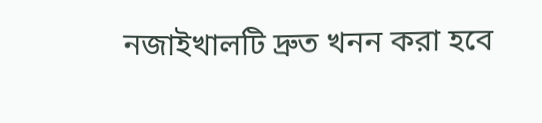নজাইখালটি দ্রুত খনন করা হবে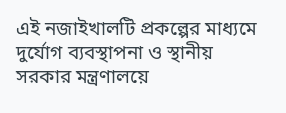এই নজাইখালটি প্রকল্পের মাধ্যমে দুর্যোগ ব্যবস্থাপনা ও স্থানীয় সরকার মন্ত্রণালয়ে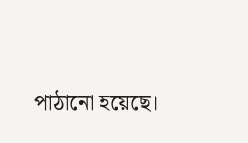পাঠানো হয়েছে।